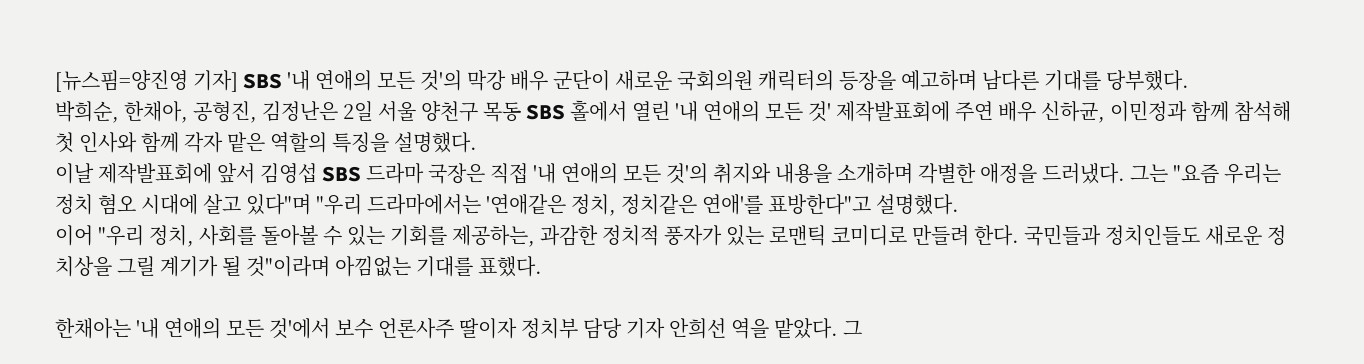[뉴스핌=양진영 기자] SBS '내 연애의 모든 것'의 막강 배우 군단이 새로운 국회의원 캐릭터의 등장을 예고하며 남다른 기대를 당부했다.
박희순, 한채아, 공형진, 김정난은 2일 서울 양천구 목동 SBS 홀에서 열린 '내 연애의 모든 것' 제작발표회에 주연 배우 신하균, 이민정과 함께 참석해 첫 인사와 함께 각자 맡은 역할의 특징을 설명했다.
이날 제작발표회에 앞서 김영섭 SBS 드라마 국장은 직접 '내 연애의 모든 것'의 취지와 내용을 소개하며 각별한 애정을 드러냈다. 그는 "요즘 우리는 정치 혐오 시대에 살고 있다"며 "우리 드라마에서는 '연애같은 정치, 정치같은 연애'를 표방한다"고 설명했다.
이어 "우리 정치, 사회를 돌아볼 수 있는 기회를 제공하는, 과감한 정치적 풍자가 있는 로맨틱 코미디로 만들려 한다. 국민들과 정치인들도 새로운 정치상을 그릴 계기가 될 것"이라며 아낌없는 기대를 표했다.

한채아는 '내 연애의 모든 것'에서 보수 언론사주 딸이자 정치부 담당 기자 안희선 역을 맡았다. 그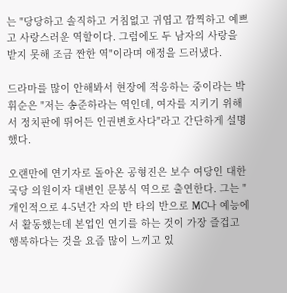는 "당당하고 솔직하고 거침없고 귀엽고 깜찍하고 예쁘고 사랑스러운 역할이다. 그럼에도 두 남자의 사랑을 받지 못해 조금 짠한 역"이라며 애정을 드러냈다.

드라마를 많이 안해봐서 현장에 적응하는 중이라는 박휘순은 "저는 송준하라는 역인데, 여자를 지키기 위해서 정치판에 뛰어든 인권변호사다"라고 간단하게 설명했다.

오랜만에 연기자로 돌아온 공형진은 보수 여당인 대한국당 의원이자 대변인 문봉식 역으로 출연한다. 그는 "개인적으로 4-5년간 자의 반 타의 반으로 MC나 예능에서 활동했는데 본업인 연기를 하는 것이 가장 즐겁고 행복하다는 것을 요즘 많이 느끼고 있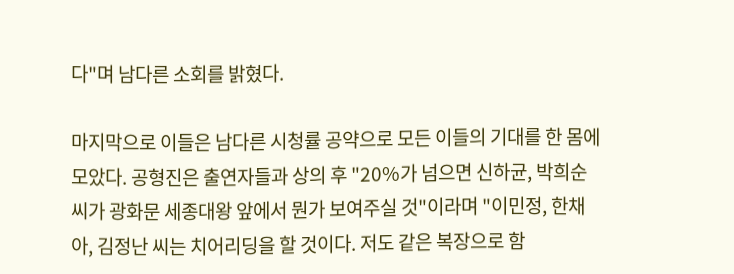다"며 남다른 소회를 밝혔다.

마지막으로 이들은 남다른 시청률 공약으로 모든 이들의 기대를 한 몸에 모았다. 공형진은 출연자들과 상의 후 "20%가 넘으면 신하균, 박희순 씨가 광화문 세종대왕 앞에서 뭔가 보여주실 것"이라며 "이민정, 한채아, 김정난 씨는 치어리딩을 할 것이다. 저도 같은 복장으로 함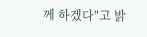께 하겠다"고 밝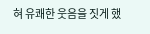혀 유쾌한 웃음을 짓게 했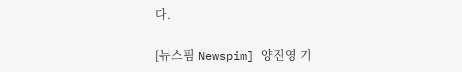다.

[뉴스핌 Newspim] 양진영 기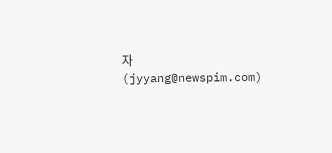자 (jyyang@newspim.com)